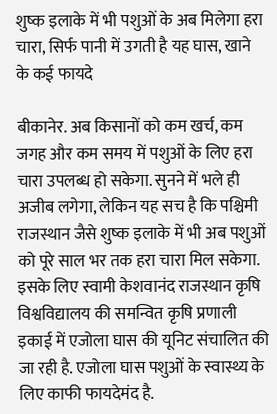शुष्क इलाके में भी पशुओं के अब मिलेगा हरा चारा, सिर्फ पानी में उगती है यह घास, खाने के कई फायदे

बीकानेर. अब किसानों को कम खर्च, कम जगह और कम समय में पशुओं के लिए हरा चारा उपलब्ध हो सकेगा. सुनने में भले ही अजीब लगेगा, लेकिन यह सच है कि पश्चिमी राजस्थान जैसे शुष्क इलाके में भी अब पशुओं को पूरे साल भर तक हरा चारा मिल सकेगा. इसके लिए स्वामी केशवानंद राजस्थान कृषि विश्वविद्यालय की समन्वित कृषि प्रणाली इकाई में एजोला घास की यूनिट संचालित की जा रही है. एजोला घास पशुओं के स्वास्थ्य के लिए काफी फायदेमंद है.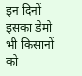इन दिनों इसका डेमो भी किसानों को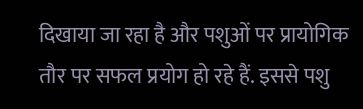दिखाया जा रहा है और पशुओं पर प्रायोगिक तौर पर सफल प्रयोग हो रहे हैं. इससे पशु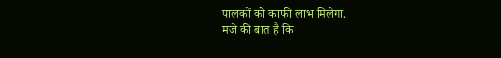पालकों को काफी लाभ मिलेगा.
मजे की बात है कि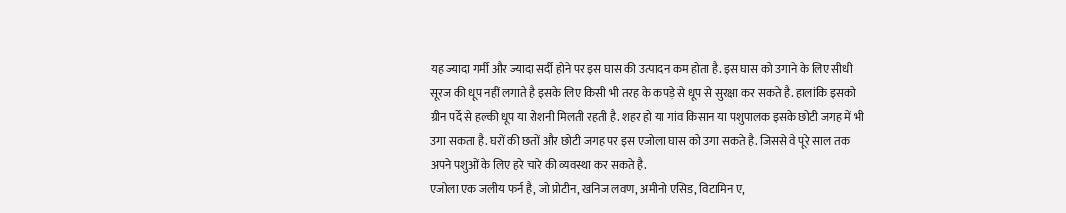यह ज्यादा गर्मी और ज्यादा सर्दी होने पर इस घास की उत्पादन कम होता है. इस घास को उगाने के लिए सीधी सूरज की धूप नहीं लगाते है इसके लिए किसी भी तरह के कपड़े से धूप से सुरक्षा कर सकते है. हालांकि इसको ग्रीन पर्दे से हल्की धूप या रोशनी मिलती रहती है. शहर हो या गांव किसान या पशुपालक इसके छोटी जगह में भी उगा सकता है. घरों की छतों और छोटी जगह पर इस एजोला घास को उगा सकते है. जिससे वे पूरे साल तक अपने पशुओं के लिए हरे चारे की व्यवस्था कर सकते है.
एजोला एक जलीय फर्न है, जो प्रोटीन, खनिज लवण, अमीनो एसिड, विटामिन ए,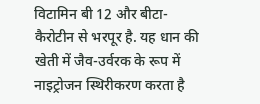विटामिन बी 12 और बीटा-कैरोटीन से भरपूर है. यह धान की खेती में जैव-उर्वरक के रूप में नाइट्रोजन स्थिरीकरण करता है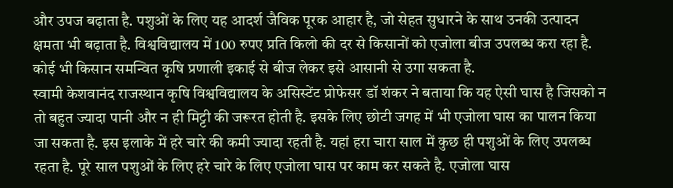और उपज बढ़ाता है. पशुओं के लिए यह आदर्श जैविक पूरक आहार है, जो सेहत सुधारने के साथ उनकी उत्पादन क्षमता भी बढ़ाता है. विश्वविद्यालय में 100 रुपए प्रति किलो की दर से किसानों को एजोला बीज उपलब्ध करा रहा है. कोई भी किसान समन्वित कृषि प्रणाली इकाई से बीज लेकर इसे आसानी से उगा सकता है.
स्वामी केशवानंद राजस्थान कृषि विश्वविद्यालय के असिस्टेंट प्रोफेसर डॉ शंकर ने बताया कि यह ऐसी घास है जिसको न तो बहुत ज्यादा पानी और न ही मिट्टी की जरूरत होती है. इसके लिए छोटी जगह में भी एजोला घास का पालन किया जा सकता है. इस इलाके में हरे चारे की कमी ज्यादा रहती है. यहां हरा चारा साल में कुछ ही पशुओं के लिए उपलब्ध रहता है. पूरे साल पशुओं के लिए हरे चारे के लिए एजोला घास पर काम कर सकते है. एजोला घास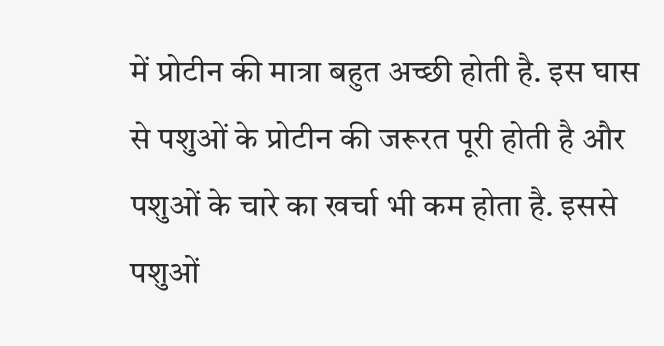में प्रोटीन की मात्रा बहुत अच्छी होती है. इस घास से पशुओं के प्रोटीन की जरूरत पूरी होती है और पशुओं के चारे का खर्चा भी कम होता है. इससे पशुओं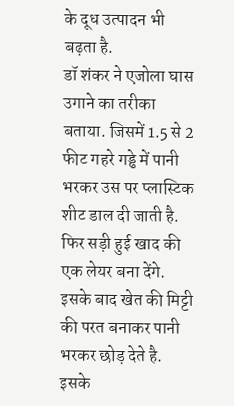के दूध उत्पादन भी बढ़ता है.
डॉ शंकर ने एजोला घास उगाने का तरीका बताया. जिसमें 1.5 से 2 फीट गहरे गड्ढे में पानी भरकर उस पर प्लास्टिक शीट डाल दी जाती है. फिर सड़ी हुई खाद की एक लेयर बना देंगे. इसके बाद खेत की मिट्टी की परत बनाकर पानी भरकर छोड़ देते है. इसके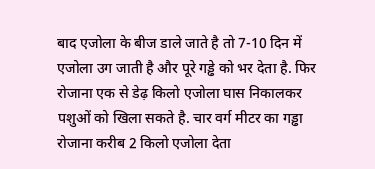बाद एजोला के बीज डाले जाते है तो 7-10 दिन में एजोला उग जाती है और पूरे गड्ढे को भर देता है. फिर रोजाना एक से डेढ़ किलो एजोला घास निकालकर पशुओं को खिला सकते है. चार वर्ग मीटर का गड्ढा रोजाना करीब 2 किलो एजोला देता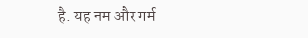है. यह नम और गर्म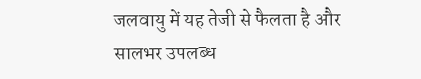जलवायु में यह तेजी से फैलता है और सालभर उपलब्ध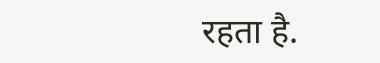रहता है.